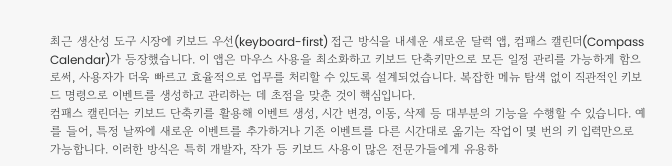최근 생산성 도구 시장에 키보드 우선(keyboard-first) 접근 방식을 내세운 새로운 달력 앱, 컴패스 캘린더(Compass Calendar)가 등장했습니다. 이 앱은 마우스 사용을 최소화하고 키보드 단축키만으로 모든 일정 관리를 가능하게 함으로써, 사용자가 더욱 빠르고 효율적으로 업무를 처리할 수 있도록 설계되었습니다. 복잡한 메뉴 탐색 없이 직관적인 키보드 명령으로 이벤트를 생성하고 관리하는 데 초점을 맞춘 것이 핵심입니다.
컴패스 캘린더는 키보드 단축키를 활용해 이벤트 생성, 시간 변경, 이동, 삭제 등 대부분의 기능을 수행할 수 있습니다. 예를 들어, 특정 날짜에 새로운 이벤트를 추가하거나 기존 이벤트를 다른 시간대로 옮기는 작업이 몇 번의 키 입력만으로 가능합니다. 이러한 방식은 특히 개발자, 작가 등 키보드 사용이 많은 전문가들에게 유용하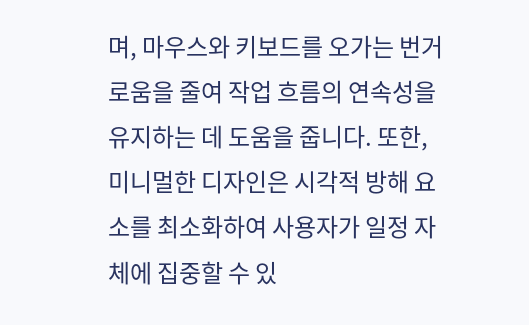며, 마우스와 키보드를 오가는 번거로움을 줄여 작업 흐름의 연속성을 유지하는 데 도움을 줍니다. 또한, 미니멀한 디자인은 시각적 방해 요소를 최소화하여 사용자가 일정 자체에 집중할 수 있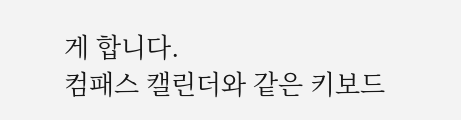게 합니다.
컴패스 캘린더와 같은 키보드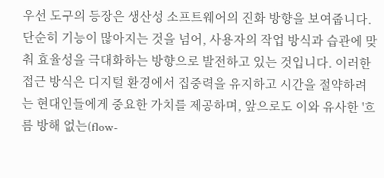우선 도구의 등장은 생산성 소프트웨어의 진화 방향을 보여줍니다. 단순히 기능이 많아지는 것을 넘어, 사용자의 작업 방식과 습관에 맞춰 효율성을 극대화하는 방향으로 발전하고 있는 것입니다. 이러한 접근 방식은 디지털 환경에서 집중력을 유지하고 시간을 절약하려는 현대인들에게 중요한 가치를 제공하며, 앞으로도 이와 유사한 '흐름 방해 없는(flow-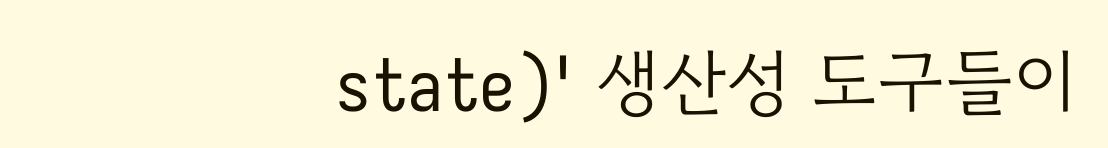state)' 생산성 도구들이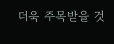더욱 주목받을 것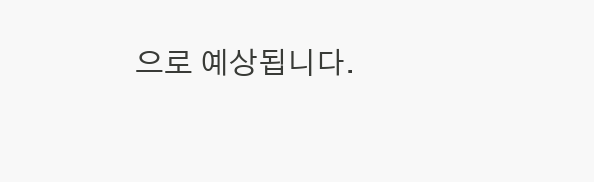으로 예상됩니다.